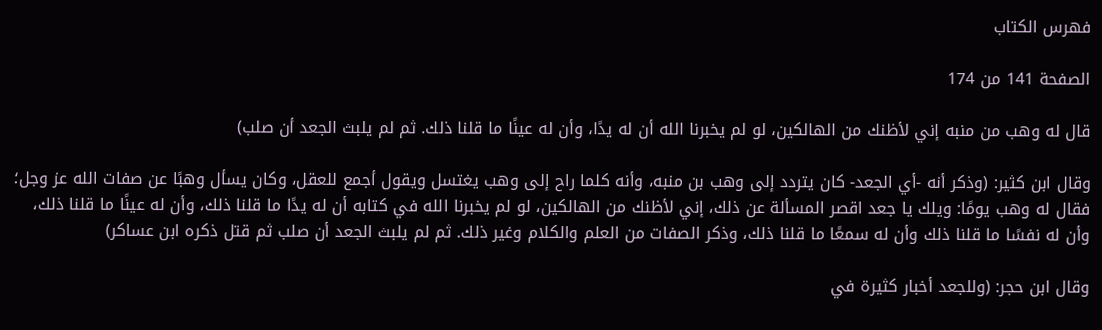فهرس الكتاب

الصفحة 141 من 174

قال له وهب من منبه إني لأظنك من الهالكين، لو لم يخبرنا الله أن له يدًا، وأن له عينًا ما قلنا ذلك. ثم لم يلبث الجعد أن صلب)

وقال ابن كثير: (وذكر أنه -أي الجعد- كان يتردد إلى وهب بن منبه، وأنه كلما راح إلى وهب يغتسل ويقول أجمع للعقل، وكان يسأل وهبًا عن صفات الله عز وجل؛ فقال له وهب يومًا: ويلك يا جعد اقصر المسألة عن ذلك، إني لأظنك من الهالكين، لو لم يخبرنا الله في كتابه أن له يدًا ما قلنا ذلك، وأن له عينًا ما قلنا ذلك، وأن له نفسًا ما قلنا ذلك وأن له سمعًا ما قلنا ذلك، وذكر الصفات من العلم والكلام وغير ذلك. ثم لم يلبث الجعد أن صلب ثم قتل ذكره ابن عساكر)

وقال ابن حجر: (وللجعد أخبار كثيرة في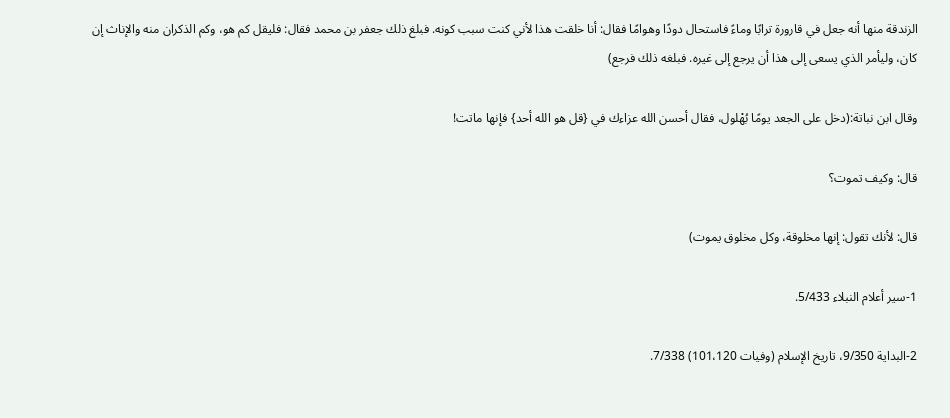الزندقة منها أنه جعل في قارورة ترابًا وماءً فاستحال دودًا وهوامًا فقال: أنا خلقت هذا لأني كنت سبب كونه. فبلغ ذلك جعفر بن محمد فقال: فليقل كم هو، وكم الذكران منه والإناث إن كان، وليأمر الذي يسعى إلى هذا أن يرجع إلى غيره. فبلغه ذلك فرجع)

وقال ابن نباتة:(دخل على الجعد يومًا بُهْلول، فقال أحسن الله عزاءك في {قل هو الله أحد} فإنها ماتت!

قال: وكيف تموت؟

قال: لأنك تقول: إنها مخلوقة، وكل مخلوق يموت)

1-سير أعلام النبلاء 5/433.

2-البداية 9/350، تاريخ الإسلام (وفيات 101،120) 7/338.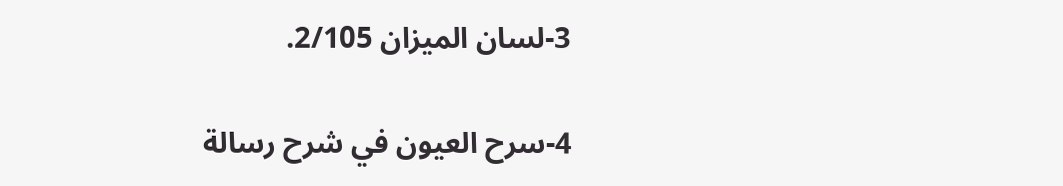3-لسان الميزان 2/105.

4-سرح العيون في شرح رسالة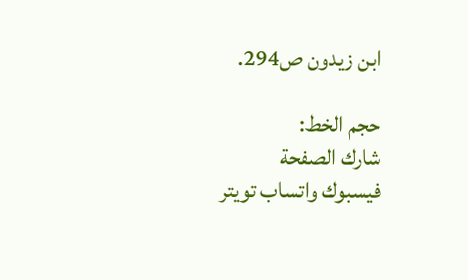ابن زيدون ص294.

حجم الخط:
شارك الصفحة
فيسبوك واتساب تويتر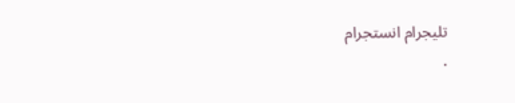تليجرام انستجرام
.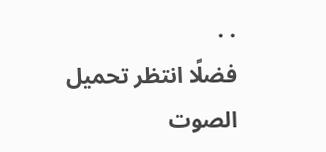. .
فضلًا انتظر تحميل الصوت